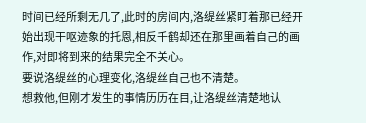时间已经所剩无几了,此时的房间内,洛缇丝紧盯着那已经开始出现干呕迹象的托恩,相反千鹤却还在那里画着自己的画作,对即将到来的结果完全不关心。
要说洛缇丝的心理变化,洛缇丝自己也不清楚。
想救他,但刚才发生的事情历历在目,让洛缇丝清楚地认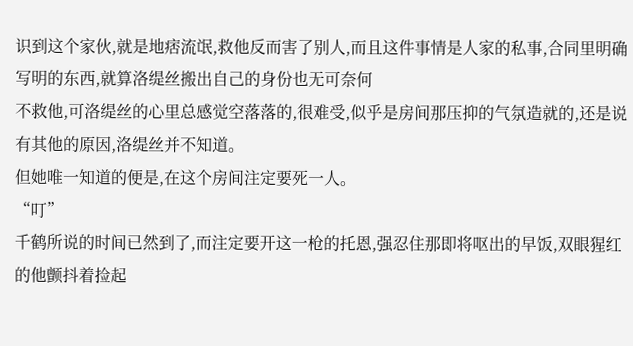识到这个家伙,就是地痞流氓,救他反而害了别人,而且这件事情是人家的私事,合同里明确写明的东西,就算洛缇丝搬出自己的身份也无可奈何
不救他,可洛缇丝的心里总感觉空落落的,很难受,似乎是房间那压抑的气氛造就的,还是说有其他的原因,洛缇丝并不知道。
但她唯一知道的便是,在这个房间注定要死一人。
“叮”
千鹤所说的时间已然到了,而注定要开这一枪的托恩,强忍住那即将呕出的早饭,双眼猩红的他颤抖着捡起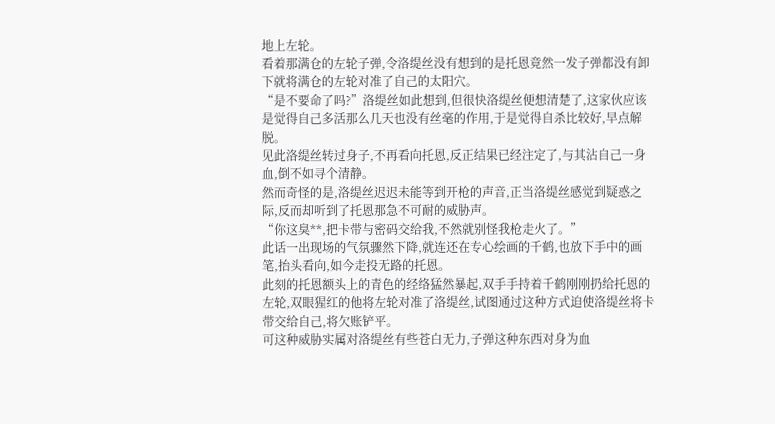地上左轮。
看着那满仓的左轮子弹,令洛缇丝没有想到的是托恩竟然一发子弹都没有卸下就将满仓的左轮对准了自己的太阳穴。
“是不要命了吗?”洛缇丝如此想到,但很快洛缇丝便想清楚了,这家伙应该是觉得自己多活那么几天也没有丝毫的作用,于是觉得自杀比较好,早点解脱。
见此洛缇丝转过身子,不再看向托恩,反正结果已经注定了,与其沾自己一身血,倒不如寻个清静。
然而奇怪的是,洛缇丝迟迟未能等到开枪的声音,正当洛缇丝感觉到疑惑之际,反而却听到了托恩那急不可耐的威胁声。
“你这臭**,把卡带与密码交给我,不然就别怪我枪走火了。”
此话一出现场的气氛骤然下降,就连还在专心绘画的千鹤,也放下手中的画笔,抬头看向,如今走投无路的托恩。
此刻的托恩额头上的青色的经络猛然暴起,双手手持着千鹤刚刚扔给托恩的左轮,双眼猩红的他将左轮对准了洛缇丝,试图通过这种方式迫使洛缇丝将卡带交给自己,将欠账铲平。
可这种威胁实属对洛缇丝有些苍白无力,子弹这种东西对身为血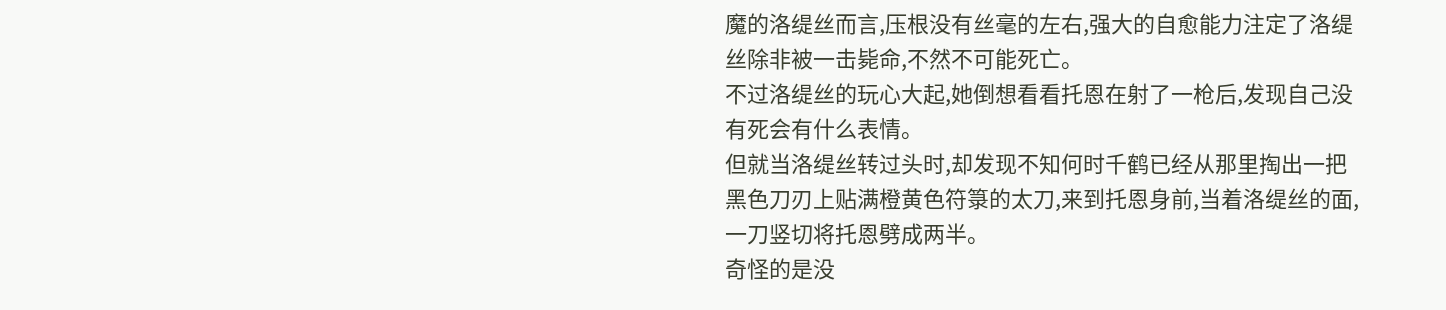魔的洛缇丝而言,压根没有丝毫的左右,强大的自愈能力注定了洛缇丝除非被一击毙命,不然不可能死亡。
不过洛缇丝的玩心大起,她倒想看看托恩在射了一枪后,发现自己没有死会有什么表情。
但就当洛缇丝转过头时,却发现不知何时千鹤已经从那里掏出一把黑色刀刃上贴满橙黄色符箓的太刀,来到托恩身前,当着洛缇丝的面,一刀竖切将托恩劈成两半。
奇怪的是没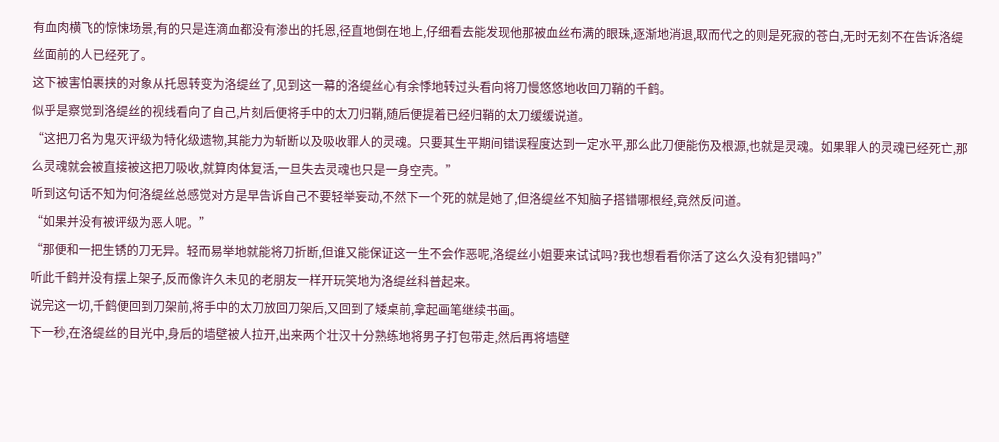有血肉横飞的惊悚场景,有的只是连滴血都没有渗出的托恩,径直地倒在地上,仔细看去能发现他那被血丝布满的眼珠,逐渐地消退,取而代之的则是死寂的苍白,无时无刻不在告诉洛缇丝面前的人已经死了。
这下被害怕裹挟的对象从托恩转变为洛缇丝了,见到这一幕的洛缇丝心有余悸地转过头看向将刀慢悠悠地收回刀鞘的千鹤。
似乎是察觉到洛缇丝的视线看向了自己,片刻后便将手中的太刀归鞘,随后便提着已经归鞘的太刀缓缓说道。
“这把刀名为鬼灭评级为特化级遗物,其能力为斩断以及吸收罪人的灵魂。只要其生平期间错误程度达到一定水平,那么此刀便能伤及根源,也就是灵魂。如果罪人的灵魂已经死亡,那么灵魂就会被直接被这把刀吸收,就算肉体复活,一旦失去灵魂也只是一身空壳。”
听到这句话不知为何洛缇丝总感觉对方是早告诉自己不要轻举妄动,不然下一个死的就是她了,但洛缇丝不知脑子搭错哪根经,竟然反问道。
“如果并没有被评级为恶人呢。”
“那便和一把生锈的刀无异。轻而易举地就能将刀折断,但谁又能保证这一生不会作恶呢,洛缇丝小姐要来试试吗?我也想看看你活了这么久没有犯错吗?”
听此千鹤并没有摆上架子,反而像许久未见的老朋友一样开玩笑地为洛缇丝科普起来。
说完这一切,千鹤便回到刀架前,将手中的太刀放回刀架后,又回到了矮桌前,拿起画笔继续书画。
下一秒,在洛缇丝的目光中,身后的墙壁被人拉开,出来两个壮汉十分熟练地将男子打包带走,然后再将墙壁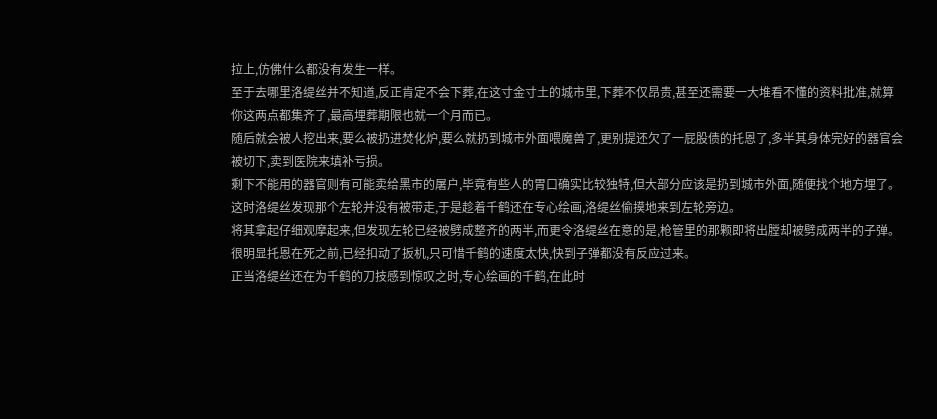拉上,仿佛什么都没有发生一样。
至于去哪里洛缇丝并不知道,反正肯定不会下葬,在这寸金寸土的城市里,下葬不仅昂贵,甚至还需要一大堆看不懂的资料批准,就算你这两点都集齐了,最高埋葬期限也就一个月而已。
随后就会被人挖出来,要么被扔进焚化炉,要么就扔到城市外面喂魔兽了,更别提还欠了一屁股债的托恩了,多半其身体完好的器官会被切下,卖到医院来填补亏损。
剩下不能用的器官则有可能卖给黑市的屠户,毕竟有些人的胃口确实比较独特,但大部分应该是扔到城市外面,随便找个地方埋了。
这时洛缇丝发现那个左轮并没有被带走,于是趁着千鹤还在专心绘画,洛缇丝偷摸地来到左轮旁边。
将其拿起仔细观摩起来,但发现左轮已经被劈成整齐的两半,而更令洛缇丝在意的是,枪管里的那颗即将出膛却被劈成两半的子弹。
很明显托恩在死之前,已经扣动了扳机,只可惜千鹤的速度太快,快到子弹都没有反应过来。
正当洛缇丝还在为千鹤的刀技感到惊叹之时,专心绘画的千鹤,在此时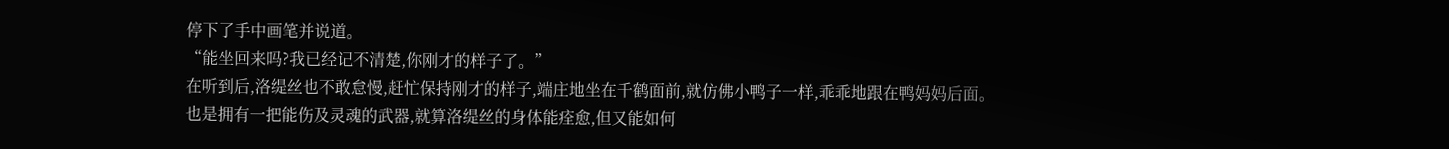停下了手中画笔并说道。
“能坐回来吗?我已经记不清楚,你刚才的样子了。”
在听到后,洛缇丝也不敢怠慢,赶忙保持刚才的样子,端庄地坐在千鹤面前,就仿佛小鸭子一样,乖乖地跟在鸭妈妈后面。
也是拥有一把能伤及灵魂的武器,就算洛缇丝的身体能痊愈,但又能如何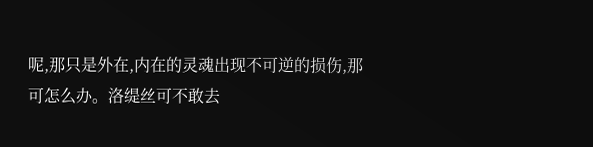呢,那只是外在,内在的灵魂出现不可逆的损伤,那可怎么办。洛缇丝可不敢去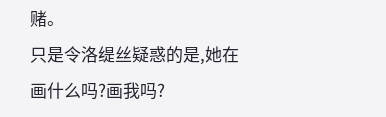赌。
只是令洛缇丝疑惑的是,她在画什么吗?画我吗?